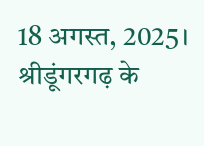18 अगस्त, 2025। श्रीडूंगरगढ़ के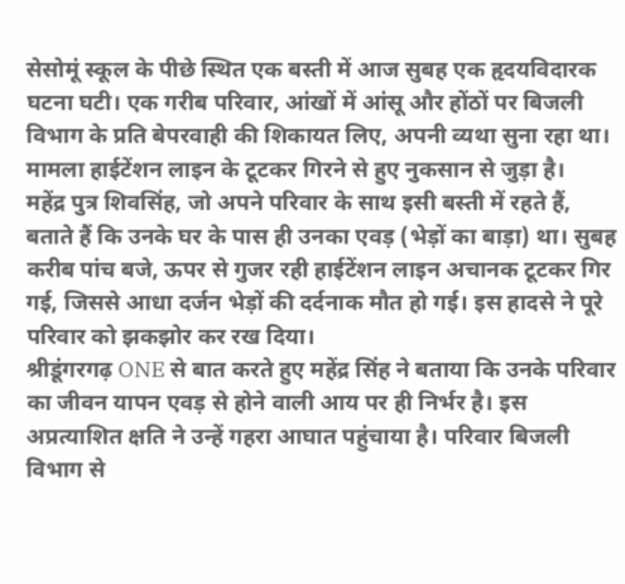सेसोमूं स्कूल के पीछे स्थित एक बस्ती में आज सुबह एक हृदयविदारक घटना घटी। एक गरीब परिवार, आंखों में आंसू और होंठों पर बिजली विभाग के प्रति बेपरवाही की शिकायत लिए, अपनी व्यथा सुना रहा था। मामला हाईटेंशन लाइन के टूटकर गिरने से हुए नुकसान से जुड़ा है।
महेंद्र पुत्र शिवसिंह, जो अपने परिवार के साथ इसी बस्ती में रहते हैं, बताते हैं कि उनके घर के पास ही उनका एवड़ (भेड़ों का बाड़ा) था। सुबह करीब पांच बजे, ऊपर से गुजर रही हाईटेंशन लाइन अचानक टूटकर गिर गई, जिससे आधा दर्जन भेड़ों की दर्दनाक मौत हो गई। इस हादसे ने पूरे परिवार को झकझोर कर रख दिया।
श्रीडूंगरगढ़ ONE से बात करते हुए महेंद्र सिंह ने बताया कि उनके परिवार का जीवन यापन एवड़ से होने वाली आय पर ही निर्भर है। इस अप्रत्याशित क्षति ने उन्हें गहरा आघात पहुंचाया है। परिवार बिजली विभाग से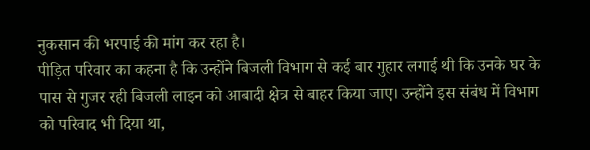नुकसान की भरपाई की मांग कर रहा है।
पीड़ित परिवार का कहना है कि उन्होंने बिजली विभाग से कई बार गुहार लगाई थी कि उनके घर के पास से गुजर रही बिजली लाइन को आबादी क्षेत्र से बाहर किया जाए। उन्होंने इस संबंध में विभाग को परिवाद भी दिया था,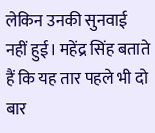लेकिन उनकी सुनवाई नहीं हुई। महेंद्र सिंह बताते हैं कि यह तार पहले भी दो बार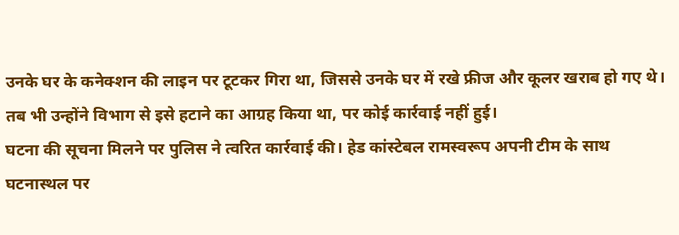उनके घर के कनेक्शन की लाइन पर टूटकर गिरा था, जिससे उनके घर में रखे फ्रीज और कूलर खराब हो गए थे। तब भी उन्होंने विभाग से इसे हटाने का आग्रह किया था, पर कोई कार्रवाई नहीं हुई।
घटना की सूचना मिलने पर पुलिस ने त्वरित कार्रवाई की। हेड कांस्टेबल रामस्वरूप अपनी टीम के साथ घटनास्थल पर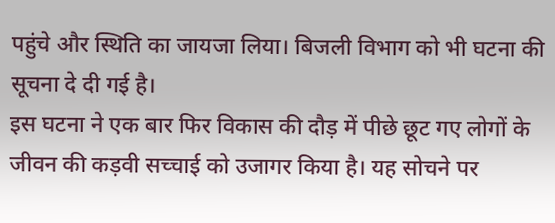पहुंचे और स्थिति का जायजा लिया। बिजली विभाग को भी घटना की सूचना दे दी गई है।
इस घटना ने एक बार फिर विकास की दौड़ में पीछे छूट गए लोगों के जीवन की कड़वी सच्चाई को उजागर किया है। यह सोचने पर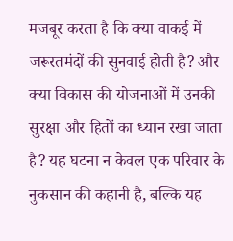मजबूर करता है कि क्या वाकई में जरूरतमंदों की सुनवाई होती है? और क्या विकास की योजनाओं में उनकी सुरक्षा और हितों का ध्यान रखा जाता है? यह घटना न केवल एक परिवार के नुकसान की कहानी है, बल्कि यह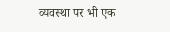व्यवस्था पर भी एक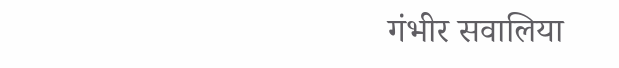गंभीर सवालिया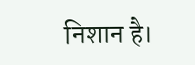निशान है।